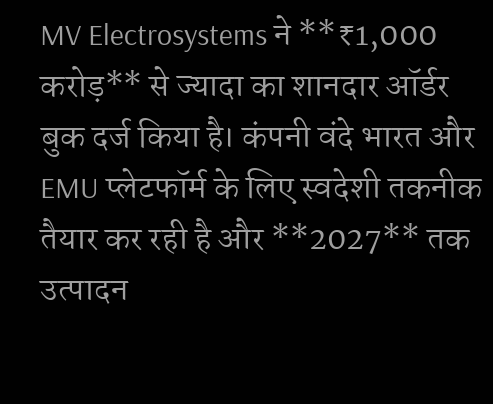MV Electrosystems ने **₹1,000 करोड़** से ज्यादा का शानदार ऑर्डर बुक दर्ज किया है। कंपनी वंदे भारत और EMU प्लेटफॉर्म के लिए स्वदेशी तकनीक तैयार कर रही है और **2027** तक उत्पादन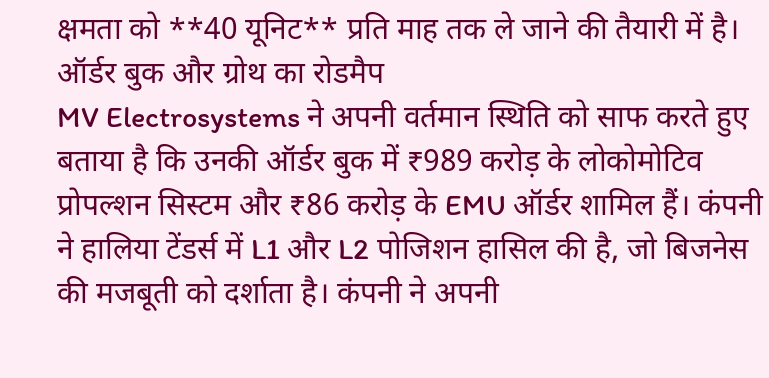क्षमता को **40 यूनिट** प्रति माह तक ले जाने की तैयारी में है।
ऑर्डर बुक और ग्रोथ का रोडमैप
MV Electrosystems ने अपनी वर्तमान स्थिति को साफ करते हुए बताया है कि उनकी ऑर्डर बुक में ₹989 करोड़ के लोकोमोटिव प्रोपल्शन सिस्टम और ₹86 करोड़ के EMU ऑर्डर शामिल हैं। कंपनी ने हालिया टेंडर्स में L1 और L2 पोजिशन हासिल की है, जो बिजनेस की मजबूती को दर्शाता है। कंपनी ने अपनी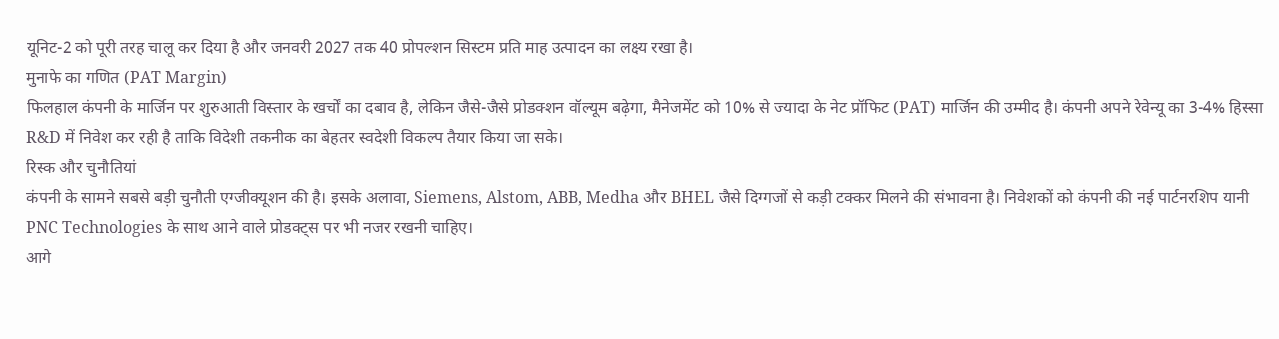यूनिट-2 को पूरी तरह चालू कर दिया है और जनवरी 2027 तक 40 प्रोपल्शन सिस्टम प्रति माह उत्पादन का लक्ष्य रखा है।
मुनाफे का गणित (PAT Margin)
फिलहाल कंपनी के मार्जिन पर शुरुआती विस्तार के खर्चों का दबाव है, लेकिन जैसे-जैसे प्रोडक्शन वॉल्यूम बढ़ेगा, मैनेजमेंट को 10% से ज्यादा के नेट प्रॉफिट (PAT) मार्जिन की उम्मीद है। कंपनी अपने रेवेन्यू का 3-4% हिस्सा R&D में निवेश कर रही है ताकि विदेशी तकनीक का बेहतर स्वदेशी विकल्प तैयार किया जा सके।
रिस्क और चुनौतियां
कंपनी के सामने सबसे बड़ी चुनौती एग्जीक्यूशन की है। इसके अलावा, Siemens, Alstom, ABB, Medha और BHEL जैसे दिग्गजों से कड़ी टक्कर मिलने की संभावना है। निवेशकों को कंपनी की नई पार्टनरशिप यानी PNC Technologies के साथ आने वाले प्रोडक्ट्स पर भी नजर रखनी चाहिए।
आगे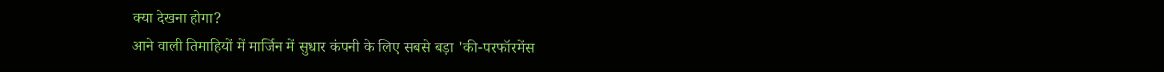क्या देखना होगा?
आने वाली तिमाहियों में मार्जिन में सुधार कंपनी के लिए सबसे बड़ा 'की-परफॉरमेंस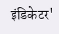इंडिकेटर'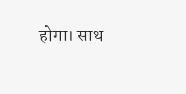होगा। साथ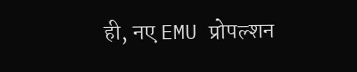ही, नए EMU प्रोपल्शन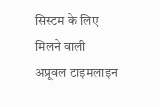सिस्टम के लिए मिलने वाली अप्रूवल टाइमलाइन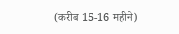(करीब 15-16 महीने)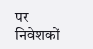पर निवेशकों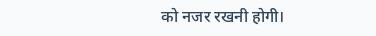को नजर रखनी होगी।